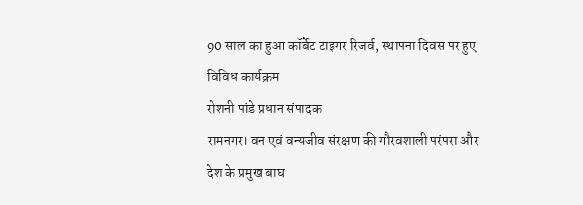90 साल का हुआ कॉर्बेट टाइगर रिजर्व, स्थापना दिवस पर हुए विविध कार्यक्रम
रोशनी पांडे प्रधान संपादक
रामनगर। वन एवं वन्यजीव संरक्षण की गौरवशाली परंपरा और देश के प्रमुख बाघ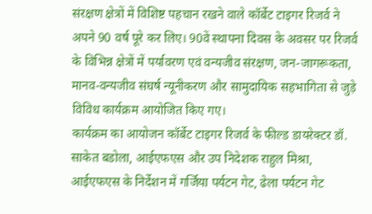संरक्षण क्षेत्रों में विशिष्ट पहचान रखने वाले कॉर्बेट टाइगर रिजर्व ने अपने 90 वर्ष पूरे कर लिए। 90वें स्थापना दिवस के अवसर पर रिजर्व के विभिन्न क्षेत्रों में पर्यावरण एवं वन्यजीव संरक्षण, जन-जागरूकता, मानव-वन्यजीव संघर्ष न्यूनीकरण और सामुदायिक सहभागिता से जुड़े विविध कार्यक्रम आयोजित किए गए।
कार्यक्रम का आयोजन कॉर्बेट टाइगर रिजर्व के फील्ड डायरेक्टर डॉ. साकेत बडोला, आईएफएस और उप निदेशक राहुल मिश्रा, आईएफएस के निर्देशन में गर्जिया पर्यटन गेट, ढेला पर्यटन गेट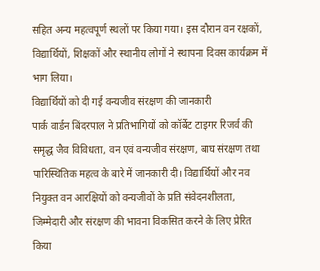सहित अन्य महत्वपूर्ण स्थलों पर किया गया। इस दौरान वन रक्षकों, विद्यार्थियों, शिक्षकों और स्थानीय लोगों ने स्थापना दिवस कार्यक्रम में भाग लिया।
विद्यार्थियों को दी गई वन्यजीव संरक्षण की जानकारी
पार्क वार्डन बिंदरपाल ने प्रतिभागियों को कॉर्बेट टाइगर रिजर्व की समृद्ध जैव विविधता, वन एवं वन्यजीव संरक्षण, बाघ संरक्षण तथा पारिस्थितिक महत्व के बारे में जानकारी दी। विद्यार्थियों और नव नियुक्त वन आरक्षियों को वन्यजीवों के प्रति संवेदनशीलता, जिम्मेदारी और संरक्षण की भावना विकसित करने के लिए प्रेरित किया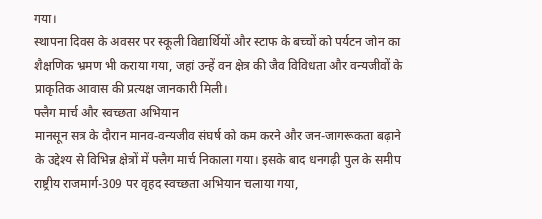गया।
स्थापना दिवस के अवसर पर स्कूली विद्यार्थियों और स्टाफ के बच्चों को पर्यटन जोन का शैक्षणिक भ्रमण भी कराया गया, जहां उन्हें वन क्षेत्र की जैव विविधता और वन्यजीवों के प्राकृतिक आवास की प्रत्यक्ष जानकारी मिली।
फ्लैग मार्च और स्वच्छता अभियान
मानसून सत्र के दौरान मानव-वन्यजीव संघर्ष को कम करने और जन-जागरूकता बढ़ाने के उद्देश्य से विभिन्न क्षेत्रों में फ्लैग मार्च निकाला गया। इसके बाद धनगढ़ी पुल के समीप राष्ट्रीय राजमार्ग-309 पर वृहद स्वच्छता अभियान चलाया गया,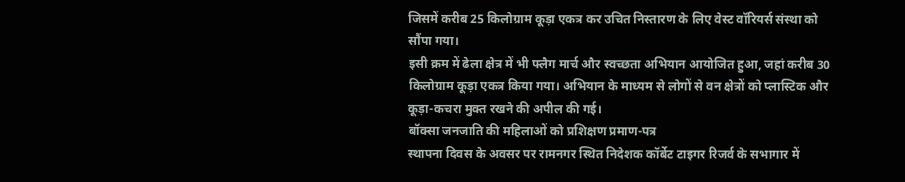जिसमें करीब 25 किलोग्राम कूड़ा एकत्र कर उचित निस्तारण के लिए वेस्ट वॉरियर्स संस्था को सौंपा गया।
इसी क्रम में ढेला क्षेत्र में भी फ्लैग मार्च और स्वच्छता अभियान आयोजित हुआ, जहां करीब 30 किलोग्राम कूड़ा एकत्र किया गया। अभियान के माध्यम से लोगों से वन क्षेत्रों को प्लास्टिक और कूड़ा-कचरा मुक्त रखने की अपील की गई।
बॉक्सा जनजाति की महिलाओं को प्रशिक्षण प्रमाण-पत्र
स्थापना दिवस के अवसर पर रामनगर स्थित निदेशक कॉर्बेट टाइगर रिजर्व के सभागार में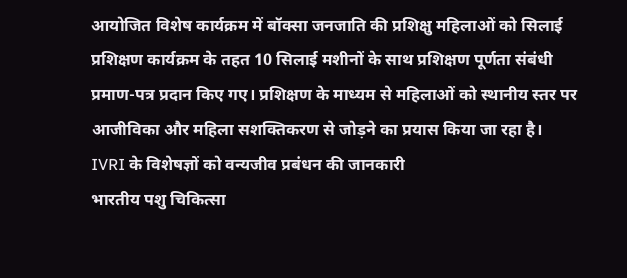आयोजित विशेष कार्यक्रम में बॉक्सा जनजाति की प्रशिक्षु महिलाओं को सिलाई प्रशिक्षण कार्यक्रम के तहत 10 सिलाई मशीनों के साथ प्रशिक्षण पूर्णता संबंधी प्रमाण-पत्र प्रदान किए गए। प्रशिक्षण के माध्यम से महिलाओं को स्थानीय स्तर पर आजीविका और महिला सशक्तिकरण से जोड़ने का प्रयास किया जा रहा है।
IVRI के विशेषज्ञों को वन्यजीव प्रबंधन की जानकारी
भारतीय पशु चिकित्सा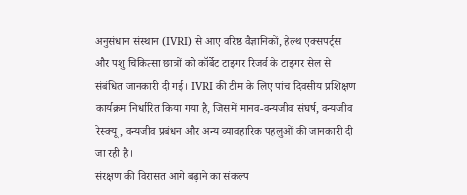अनुसंधान संस्थान (IVRI) से आए वरिष्ठ वैज्ञानिकों, हेल्थ एक्सपर्ट्स और पशु चिकित्सा छात्रों को कॉर्बेट टाइगर रिजर्व के टाइगर सेल से संबंधित जानकारी दी गई। IVRI की टीम के लिए पांच दिवसीय प्रशिक्षण कार्यक्रम निर्धारित किया गया है, जिसमें मानव-वन्यजीव संघर्ष, वन्यजीव रेस्क्यू, वन्यजीव प्रबंधन और अन्य व्यावहारिक पहलुओं की जानकारी दी जा रही है।
संरक्षण की विरासत आगे बढ़ाने का संकल्प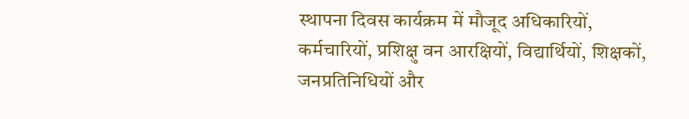स्थापना दिवस कार्यक्रम में मौजूद अधिकारियों, कर्मचारियों, प्रशिक्षु वन आरक्षियों, विद्यार्थियों, शिक्षकों, जनप्रतिनिधियों और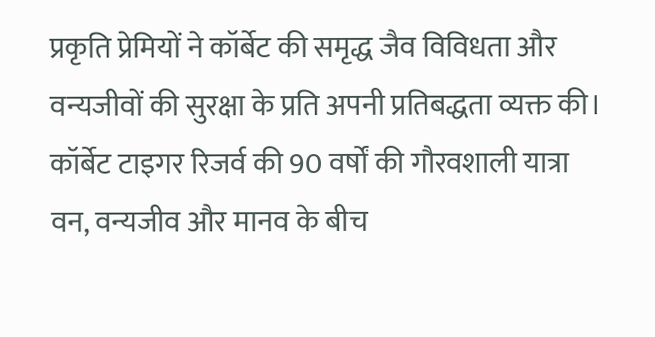प्रकृति प्रेमियों ने कॉर्बेट की समृद्ध जैव विविधता और वन्यजीवों की सुरक्षा के प्रति अपनी प्रतिबद्धता व्यक्त की।
कॉर्बेट टाइगर रिजर्व की 90 वर्षों की गौरवशाली यात्रा वन, वन्यजीव और मानव के बीच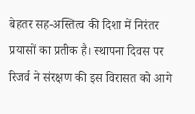बेहतर सह-अस्तित्व की दिशा में निरंतर प्रयासों का प्रतीक है। स्थापना दिवस पर रिजर्व ने संरक्षण की इस विरासत को आगे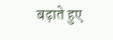बढ़ाते हुए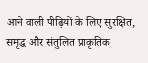आने वाली पीढ़ियों के लिए सुरक्षित, समृद्ध और संतुलित प्राकृतिक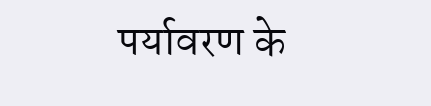पर्यावरण के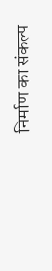निर्माण का संकल्प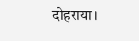दोहराया।